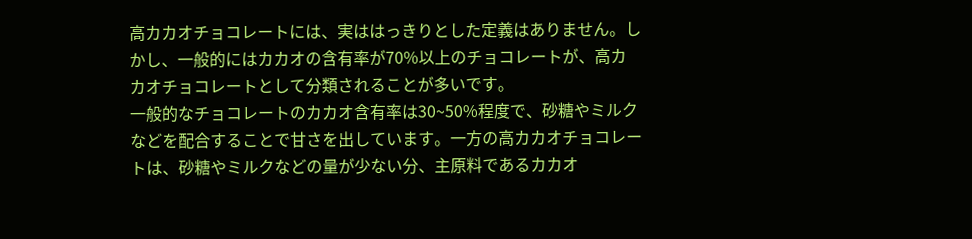高カカオチョコレートには、実ははっきりとした定義はありません。しかし、一般的にはカカオの含有率が70%以上のチョコレートが、高カカオチョコレートとして分類されることが多いです。
一般的なチョコレートのカカオ含有率は30~50%程度で、砂糖やミルクなどを配合することで甘さを出しています。一方の高カカオチョコレートは、砂糖やミルクなどの量が少ない分、主原料であるカカオ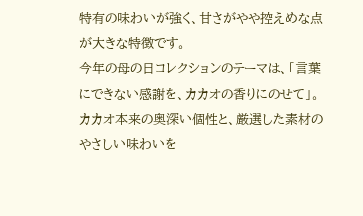特有の味わいが強く、甘さがやや控えめな点が大きな特徴です。
今年の母の日コレクションのテーマは、「言葉にできない感謝を、カカオの香りにのせて」。カカオ本来の奥深い個性と、厳選した素材のやさしい味わいを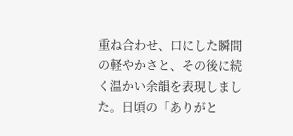重ね合わせ、口にした瞬間の軽やかさと、その後に続く温かい余韻を表現しました。日頃の「ありがと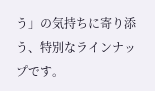う」の気持ちに寄り添う、特別なラインナップです。